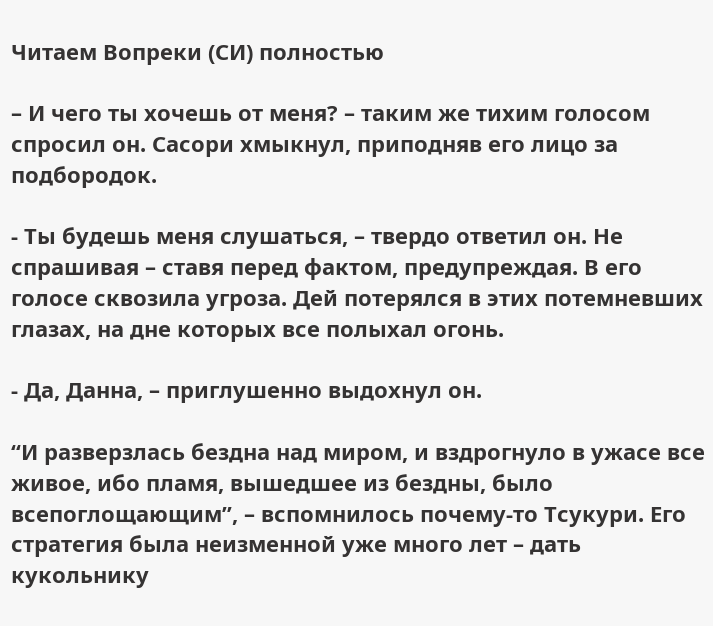Читаем Вопреки (СИ) полностью

– И чего ты хочешь от меня? – таким же тихим голосом спросил он. Сасори хмыкнул, приподняв его лицо за подбородок.

- Ты будешь меня слушаться, – твердо ответил он. Не спрашивая – ставя перед фактом, предупреждая. В его голосе сквозила угроза. Дей потерялся в этих потемневших глазах, на дне которых все полыхал огонь.

- Да, Данна, – приглушенно выдохнул он.

“И разверзлась бездна над миром, и вздрогнуло в ужасе все живое, ибо пламя, вышедшее из бездны, было всепоглощающим”, – вспомнилось почему-то Тсукури. Его стратегия была неизменной уже много лет – дать кукольнику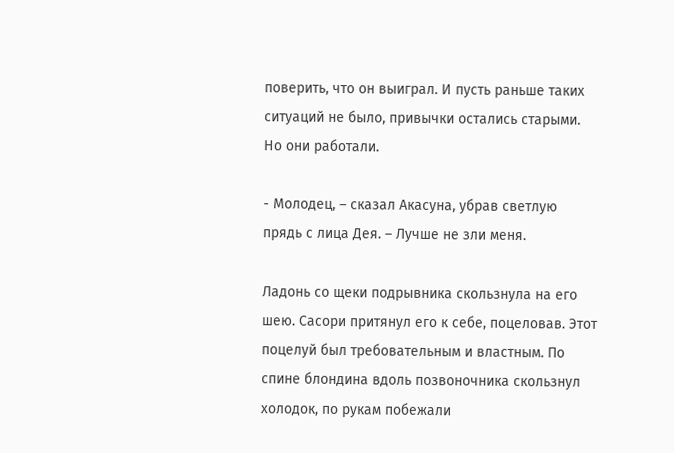поверить, что он выиграл. И пусть раньше таких ситуаций не было, привычки остались старыми. Но они работали.

- Молодец, – сказал Акасуна, убрав светлую прядь с лица Дея. – Лучше не зли меня.

Ладонь со щеки подрывника скользнула на его шею. Сасори притянул его к себе, поцеловав. Этот поцелуй был требовательным и властным. По спине блондина вдоль позвоночника скользнул холодок, по рукам побежали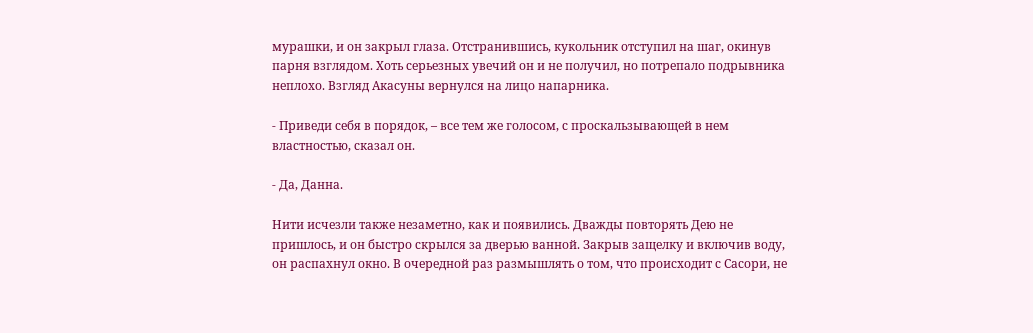мурашки, и он закрыл глаза. Отстранившись, кукольник отступил на шаг, окинув парня взглядом. Хоть серьезных увечий он и не получил, но потрепало подрывника неплохо. Взгляд Акасуны вернулся на лицо напарника.

- Приведи себя в порядок, – все тем же голосом, с проскальзывающей в нем властностью, сказал он.

- Да, Данна.

Нити исчезли также незаметно, как и появились. Дважды повторять Дею не пришлось, и он быстро скрылся за дверью ванной. Закрыв защелку и включив воду, он распахнул окно. В очередной раз размышлять о том, что происходит с Сасори, не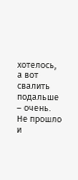хотелось, а вот свалить подальше – очень. Не прошло и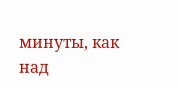минуты, как над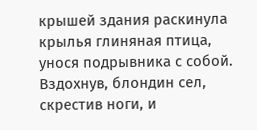крышей здания раскинула крылья глиняная птица, унося подрывника с собой. Вздохнув, блондин сел, скрестив ноги, и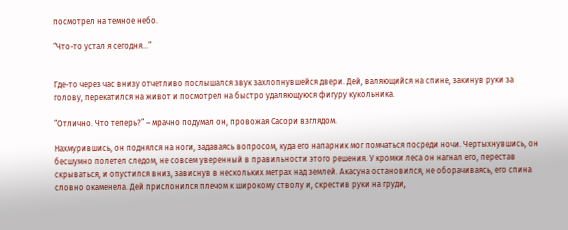посмотрел на темное небо.

“Что-то устал я сегодня…”


Где-то через час внизу отчетливо послышался звук захлопнувшейся двери. Дей, валяющийся на спине, закинув руки за голову, перекатился на живот и посмотрел на быстро удаляющуюся фигуру кукольника.

“Отлично. Что теперь?” – мрачно подумал он, провожая Сасори взглядом.

Нахмурившись, он поднялся на ноги, задаваясь вопросом, куда его напарник мог помчаться посреди ночи. Чертыхнувшись, он бесшумно полетел следом, не совсем уверенный в правильности этого решения. У кромки леса он нагнал его, перестав скрываться, и опустился вниз, зависнув в нескольких метрах над землей. Акасуна остановился, не оборачиваясь, его спина словно окаменела. Дей прислонился плечом к широкому стволу и, скрестив руки на груди,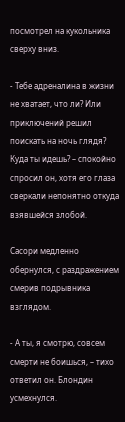посмотрел на кукольника сверху вниз.

- Тебе адреналина в жизни не хватает, что ли? Или приключений решил поискать на ночь глядя? Куда ты идешь? – спокойно спросил он, хотя его глаза сверкали непонятно откуда взявшейся злобой.

Сасори медленно обернулся, с раздражением смерив подрывника взглядом.

- А ты, я смотрю, совсем смерти не боишься, – тихо ответил он. Блондин усмехнулся.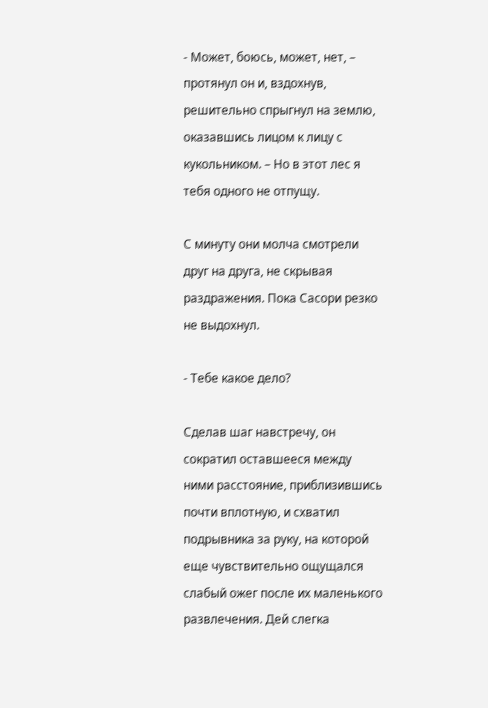- Может, боюсь, может, нет, – протянул он и, вздохнув, решительно спрыгнул на землю, оказавшись лицом к лицу с кукольником. – Но в этот лес я тебя одного не отпущу.

С минуту они молча смотрели друг на друга, не скрывая раздражения. Пока Сасори резко не выдохнул.

- Тебе какое дело?

Сделав шаг навстречу, он сократил оставшееся между ними расстояние, приблизившись почти вплотную, и схватил подрывника за руку, на которой еще чувствительно ощущался слабый ожег после их маленького развлечения. Дей слегка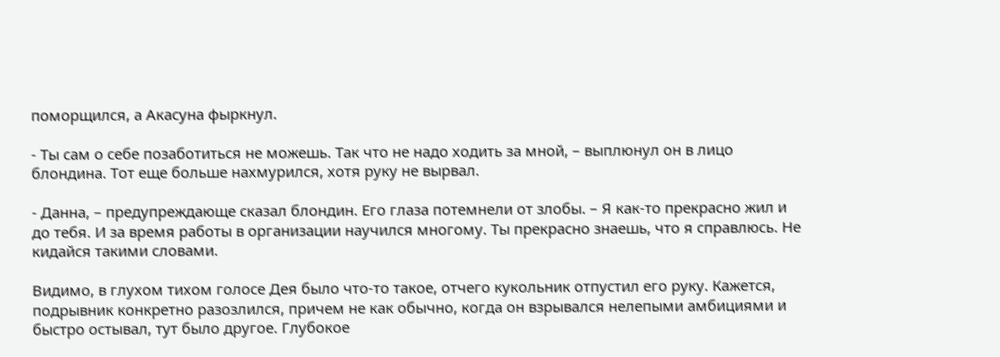поморщился, а Акасуна фыркнул.

- Ты сам о себе позаботиться не можешь. Так что не надо ходить за мной, – выплюнул он в лицо блондина. Тот еще больше нахмурился, хотя руку не вырвал.

- Данна, – предупреждающе сказал блондин. Его глаза потемнели от злобы. – Я как-то прекрасно жил и до тебя. И за время работы в организации научился многому. Ты прекрасно знаешь, что я справлюсь. Не кидайся такими словами.

Видимо, в глухом тихом голосе Дея было что-то такое, отчего кукольник отпустил его руку. Кажется, подрывник конкретно разозлился, причем не как обычно, когда он взрывался нелепыми амбициями и быстро остывал, тут было другое. Глубокое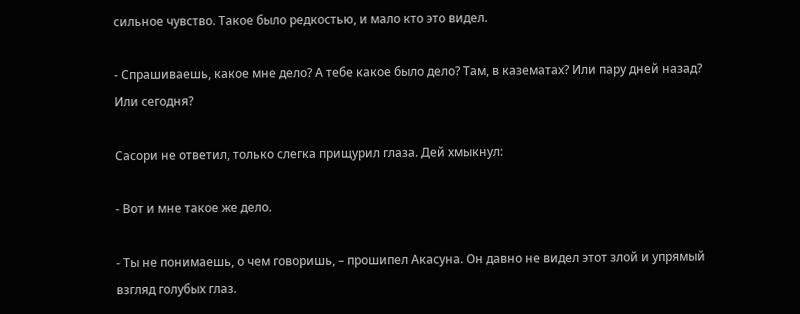сильное чувство. Такое было редкостью, и мало кто это видел.

- Спрашиваешь, какое мне дело? А тебе какое было дело? Там, в казематах? Или пару дней назад? Или сегодня?

Сасори не ответил, только слегка прищурил глаза. Дей хмыкнул:

- Вот и мне такое же дело.

- Ты не понимаешь, о чем говоришь, – прошипел Акасуна. Он давно не видел этот злой и упрямый взгляд голубых глаз.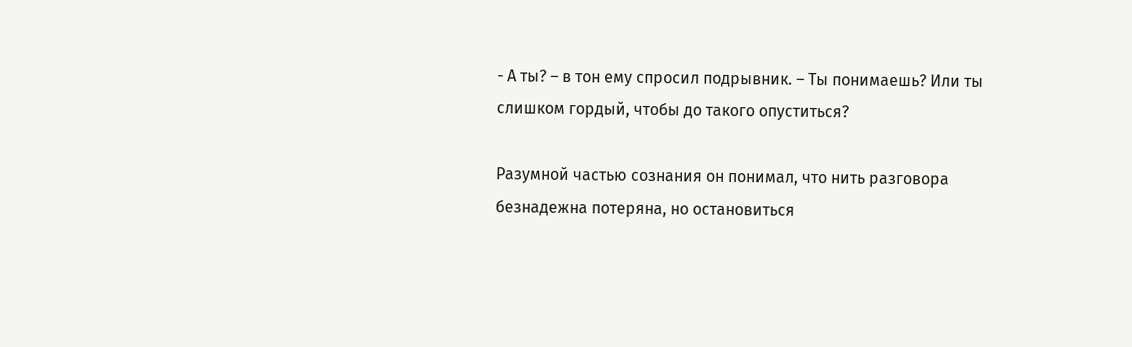- А ты? – в тон ему спросил подрывник. – Ты понимаешь? Или ты слишком гордый, чтобы до такого опуститься?

Разумной частью сознания он понимал, что нить разговора безнадежна потеряна, но остановиться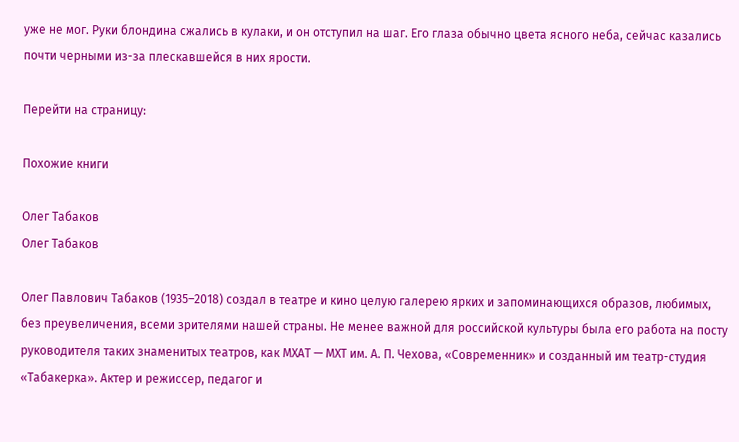уже не мог. Руки блондина сжались в кулаки, и он отступил на шаг. Его глаза обычно цвета ясного неба, сейчас казались почти черными из-за плескавшейся в них ярости.

Перейти на страницу:

Похожие книги

Олег Табаков
Олег Табаков

Олег Павлович Табаков (1935–2018) создал в театре и кино целую галерею ярких и запоминающихся образов, любимых, без преувеличения, всеми зрителями нашей страны. Не менее важной для российской культуры была его работа на посту руководителя таких знаменитых театров, как МХАТ — МХТ им. А. П. Чехова, «Современник» и созданный им театр-студия «Табакерка». Актер и режиссер, педагог и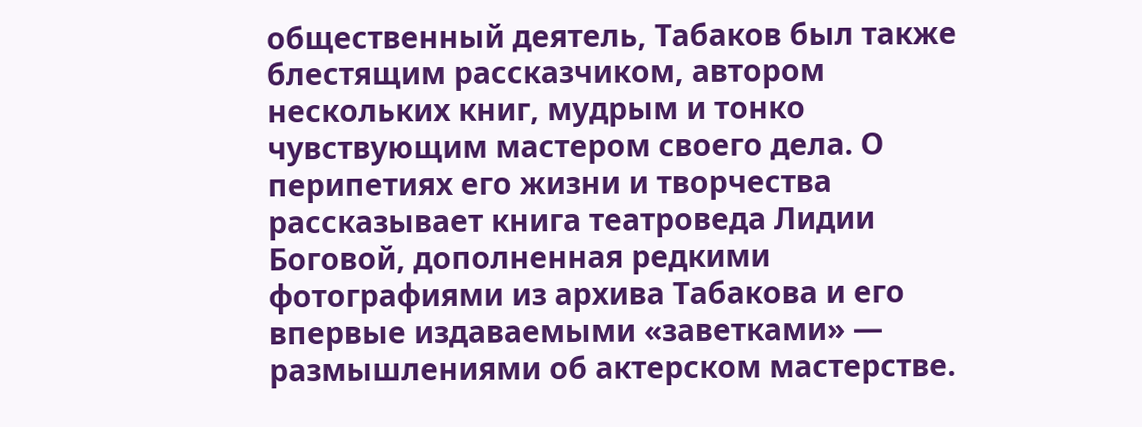общественный деятель, Табаков был также блестящим рассказчиком, автором нескольких книг, мудрым и тонко чувствующим мастером своего дела. О перипетиях его жизни и творчества рассказывает книга театроведа Лидии Боговой, дополненная редкими фотографиями из архива Табакова и его впервые издаваемыми «заветками» — размышлениями об актерском мастерстве.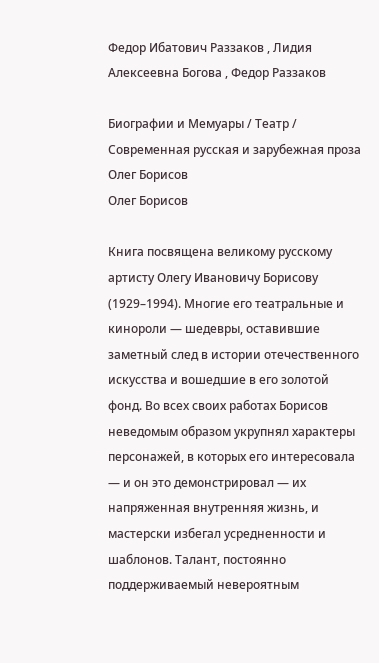Федор Ибатович Раззаков , Лидия Алексеевна Богова , Федор Раззаков

Биографии и Мемуары / Театр / Современная русская и зарубежная проза
Олег Борисов
Олег Борисов

Книга посвящена великому русскому артисту Олегу Ивановичу Борисову (1929–1994). Многие его театральные и кинороли — шедевры, оставившие заметный след в истории отечественного искусства и вошедшие в его золотой фонд. Во всех своих работах Борисов неведомым образом укрупнял характеры персонажей, в которых его интересовала — и он это демонстрировал — их напряженная внутренняя жизнь, и мастерски избегал усредненности и шаблонов. Талант, постоянно поддерживаемый невероятным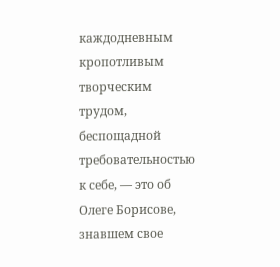каждодневным кропотливым творческим трудом, беспощадной требовательностью к себе, — это об Олеге Борисове, знавшем свое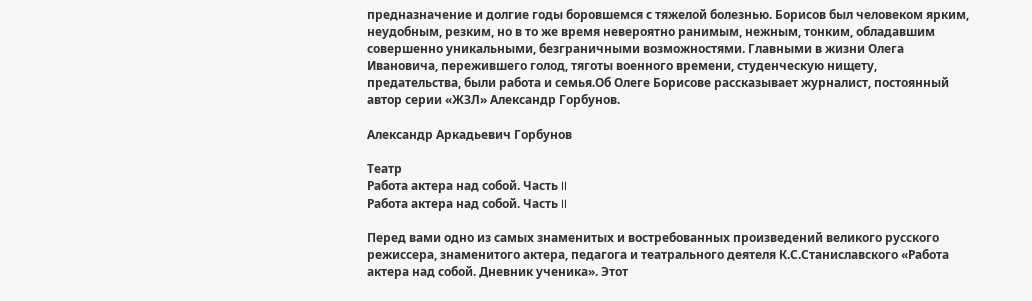предназначение и долгие годы боровшемся с тяжелой болезнью. Борисов был человеком ярким, неудобным, резким, но в то же время невероятно ранимым, нежным, тонким, обладавшим совершенно уникальными, безграничными возможностями. Главными в жизни Олега Ивановича, пережившего голод, тяготы военного времени, студенческую нищету, предательства, были работа и семья.Об Олеге Борисове рассказывает журналист, постоянный автор серии «ЖЗЛ» Александр Горбунов.

Александр Аркадьевич Горбунов

Театр
Работа актера над собой. Часть II
Работа актера над собой. Часть II

Перед вами одно из самых знаменитых и востребованных произведений великого русского режиссера, знаменитого актера, педагога и театрального деятеля К.С.Станиславского «Работа актера над собой. Дневник ученика». Этот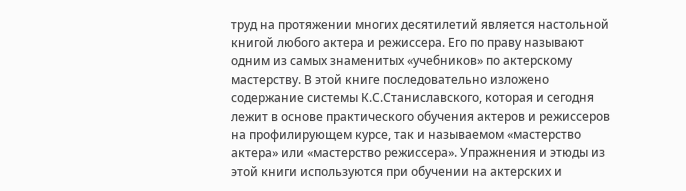труд на протяжении многих десятилетий является настольной книгой любого актера и режиссера. Его по праву называют одним из самых знаменитых «учебников» по актерскому мастерству. В этой книге последовательно изложено содержание системы К.С.Станиславского, которая и сегодня лежит в основе практического обучения актеров и режиссеров на профилирующем курсе, так и называемом «мастерство актера» или «мастерство режиссера». Упражнения и этюды из этой книги используются при обучении на актерских и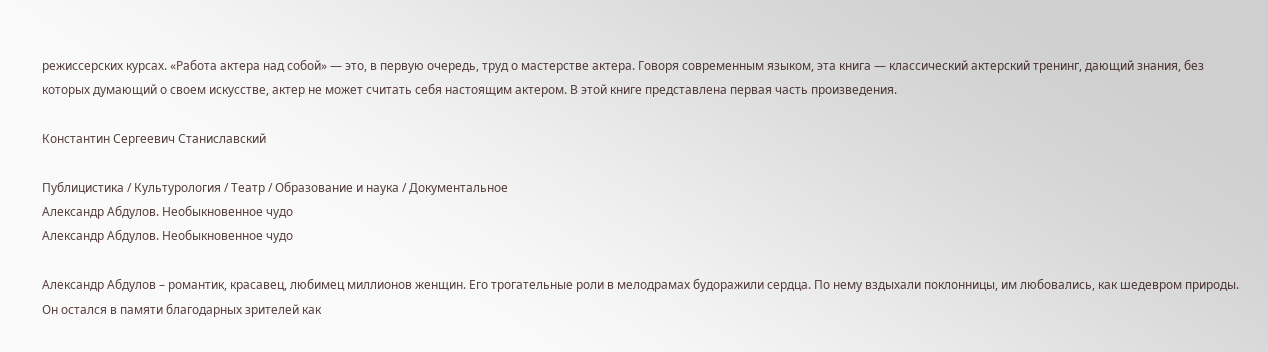режиссерских курсах. «Работа актера над собой» — это, в первую очередь, труд о мастерстве актера. Говоря современным языком, эта книга — классический актерский тренинг, дающий знания, без которых думающий о своем искусстве, актер не может считать себя настоящим актером. В этой книге представлена первая часть произведения.

Константин Сергеевич Станиславский

Публицистика / Культурология / Театр / Образование и наука / Документальное
Александр Абдулов. Необыкновенное чудо
Александр Абдулов. Необыкновенное чудо

Александр Абдулов – романтик, красавец, любимец миллионов женщин. Его трогательные роли в мелодрамах будоражили сердца. По нему вздыхали поклонницы, им любовались, как шедевром природы. Он остался в памяти благодарных зрителей как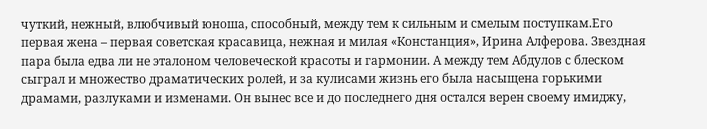чуткий, нежный, влюбчивый юноша, способный, между тем к сильным и смелым поступкам.Его первая жена – первая советская красавица, нежная и милая «Констанция», Ирина Алферова. Звездная пара была едва ли не эталоном человеческой красоты и гармонии. А между тем Абдулов с блеском сыграл и множество драматических ролей, и за кулисами жизнь его была насыщена горькими драмами, разлуками и изменами. Он вынес все и до последнего дня остался верен своему имиджу,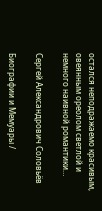остался неподражаемо красивым, овеянным ореолом светлой и немного наивной романтики…

Сергей Александрович Соловьёв

Биографии и Мемуары /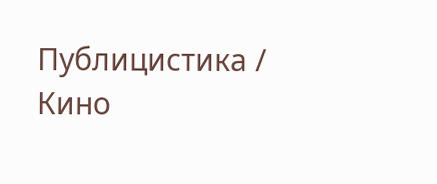Публицистика / Кино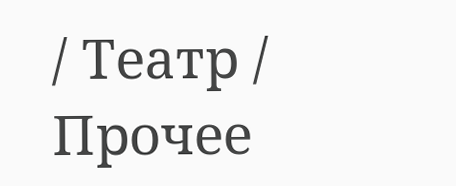/ Театр / Прочее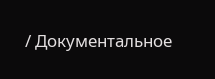/ Документальное